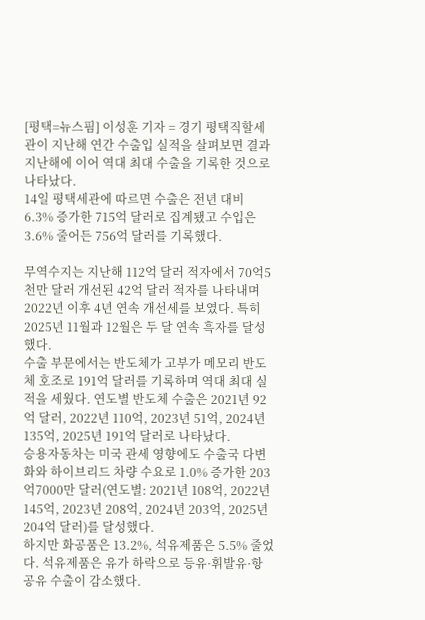[평택=뉴스핌] 이성훈 기자 = 경기 평택직할세관이 지난해 연간 수출입 실적을 살펴보면 결과 지난해에 이어 역대 최대 수출을 기록한 것으로 나타났다.
14일 평택세관에 따르면 수출은 전년 대비 6.3% 증가한 715억 달러로 집계됐고 수입은 3.6% 줄어든 756억 달러를 기록했다.

무역수지는 지난해 112억 달러 적자에서 70억5천만 달러 개선된 42억 달러 적자를 나타내며 2022년 이후 4년 연속 개선세를 보였다. 특히 2025년 11월과 12월은 두 달 연속 흑자를 달성했다.
수출 부문에서는 반도체가 고부가 메모리 반도체 호조로 191억 달러를 기록하며 역대 최대 실적을 세웠다. 연도별 반도체 수출은 2021년 92억 달러, 2022년 110억, 2023년 51억, 2024년 135억, 2025년 191억 달러로 나타났다.
승용자동차는 미국 관세 영향에도 수출국 다변화와 하이브리드 차량 수요로 1.0% 증가한 203억7000만 달러(연도별: 2021년 108억, 2022년 145억, 2023년 208억, 2024년 203억, 2025년 204억 달러)를 달성했다.
하지만 화공품은 13.2%, 석유제품은 5.5% 줄었다. 석유제품은 유가 하락으로 등유·휘발유·항공유 수출이 감소했다.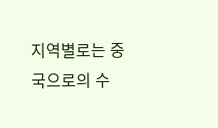지역별로는 중국으로의 수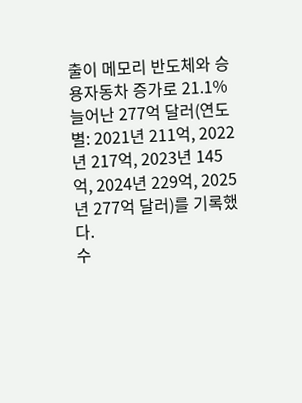출이 메모리 반도체와 승용자동차 증가로 21.1% 늘어난 277억 달러(연도별: 2021년 211억, 2022년 217억, 2023년 145억, 2024년 229억, 2025년 277억 달러)를 기록했다.
수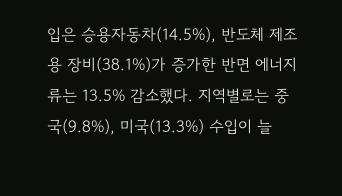입은 승용자동차(14.5%), 반도체 제조용 장비(38.1%)가 증가한 반면 에너지류는 13.5% 감소했다. 지역별로는 중국(9.8%), 미국(13.3%) 수입이 늘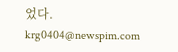었다.
krg0404@newspim.com